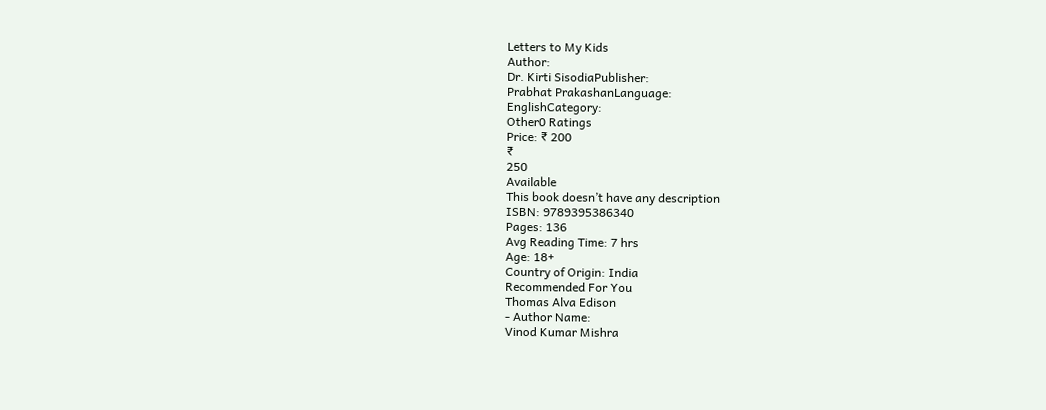Letters to My Kids
Author:
Dr. Kirti SisodiaPublisher:
Prabhat PrakashanLanguage:
EnglishCategory:
Other0 Ratings
Price: ₹ 200
₹
250
Available
This book doesn’t have any description
ISBN: 9789395386340
Pages: 136
Avg Reading Time: 7 hrs
Age: 18+
Country of Origin: India
Recommended For You
Thomas Alva Edison
- Author Name:
Vinod Kumar Mishra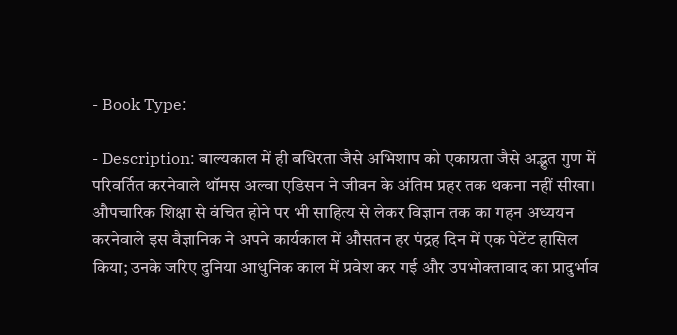- Book Type:

- Description: बाल्यकाल में ही बधिरता जैसे अभिशाप को एकाग्रता जैसे अद्भुत गुण में परिवर्तित करनेवाले थॉमस अल्वा एडिसन ने जीवन के अंतिम प्रहर तक थकना नहीं सीखा। औपचारिक शिक्षा से वंचित होने पर भी साहित्य से लेकर विज्ञान तक का गहन अध्ययन करनेवाले इस वैज्ञानिक ने अपने कार्यकाल में औसतन हर पंद्रह दिन में एक पेटेंट हासिल किया; उनके जरिए दुनिया आधुनिक काल में प्रवेश कर गई और उपभोक्तावाद का प्रादुर्भाव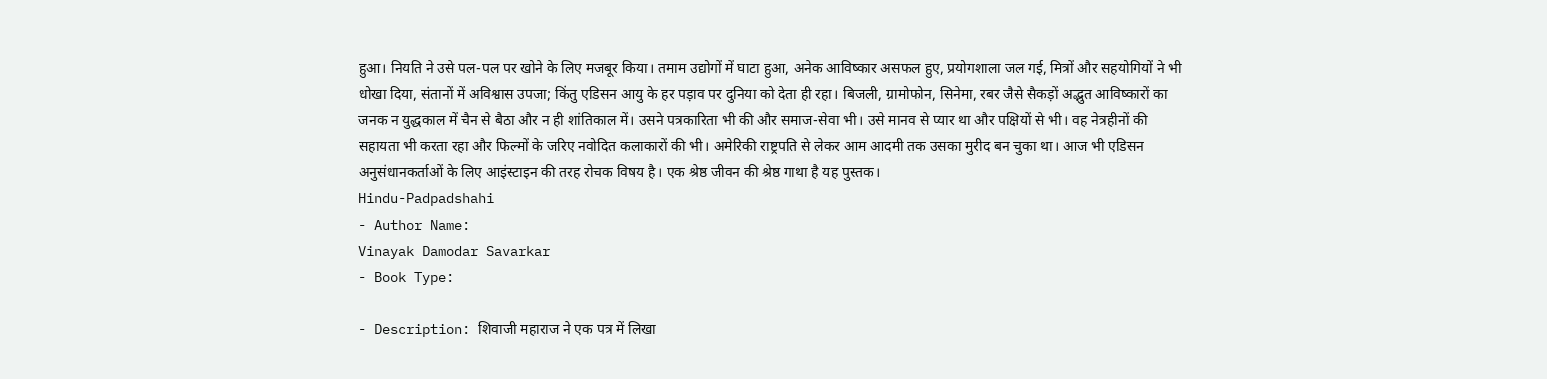हुआ। नियति ने उसे पल-पल पर खोने के लिए मजबूर किया। तमाम उद्योगों में घाटा हुआ, अनेक आविष्कार असफल हुए, प्रयोगशाला जल गई, मित्रों और सहयोगियों ने भी धोखा दिया, संतानों में अविश्वास उपजा; किंतु एडिसन आयु के हर पड़ाव पर दुनिया को देता ही रहा। बिजली, ग्रामोफोन, सिनेमा, रबर जैसे सैकड़ों अद्भुत आविष्कारों का जनक न युद्धकाल में चैन से बैठा और न ही शांतिकाल में। उसने पत्रकारिता भी की और समाज-सेवा भी। उसे मानव से प्यार था और पक्षियों से भी। वह नेत्रहीनों की सहायता भी करता रहा और फिल्मों के जरिए नवोदित कलाकारों की भी। अमेरिकी राष्ट्रपति से लेकर आम आदमी तक उसका मुरीद बन चुका था। आज भी एडिसन अनुसंधानकर्ताओं के लिए आइंस्टाइन की तरह रोचक विषय है। एक श्रेष्ठ जीवन की श्रेष्ठ गाथा है यह पुस्तक।
Hindu-Padpadshahi
- Author Name:
Vinayak Damodar Savarkar
- Book Type:

- Description: शिवाजी महाराज ने एक पत्र में लिखा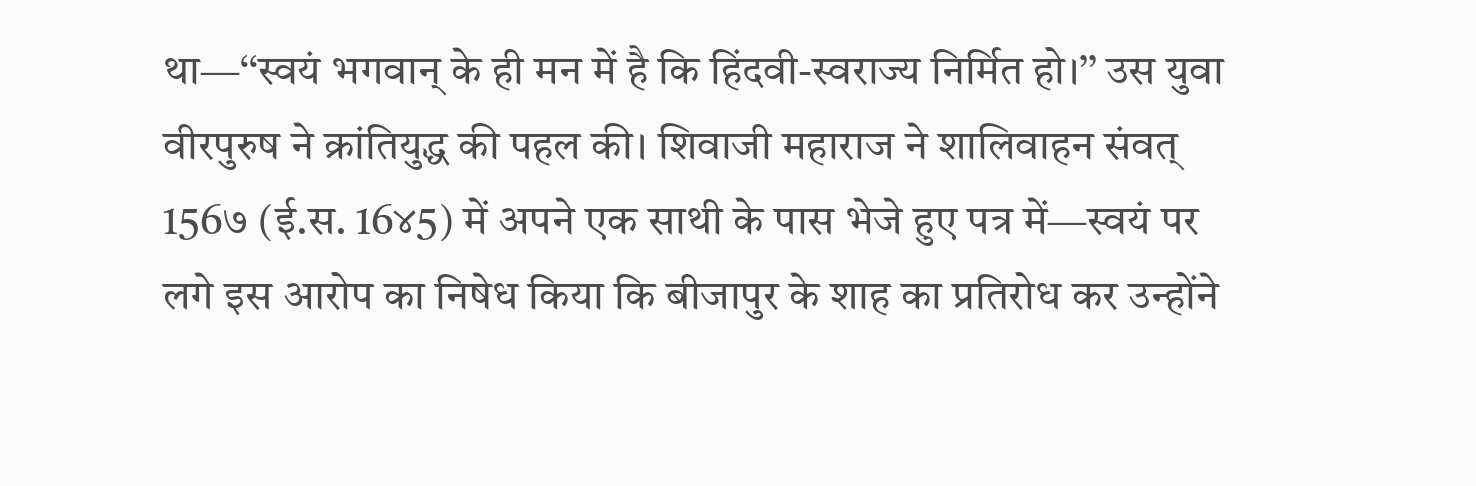था—‘‘स्वयं भगवान् के ही मन में है कि हिंदवी-स्वराज्य निर्मित हो।’’ उस युवा वीरपुरुष ने क्रांतियुद्ध की पहल की। शिवाजी महाराज ने शालिवाहन संवत् 156७ (ई.स. 16४5) में अपने एक साथी के पास भेजे हुए पत्र में—स्वयं पर लगे इस आरोप का निषेध किया कि बीजापुर के शाह का प्रतिरोध कर उन्होंने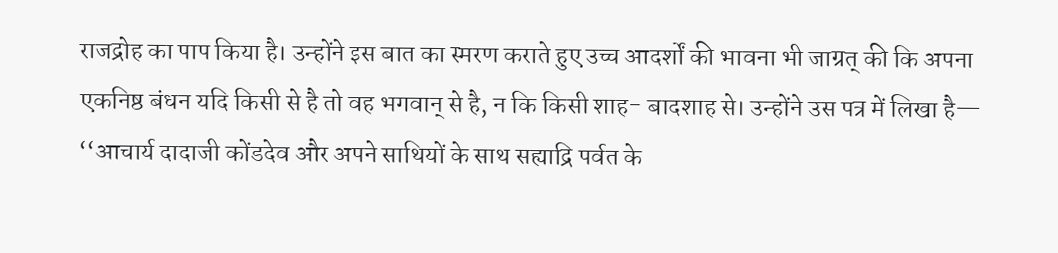राजद्रोह का पाप किया है। उन्होंने इस बात का स्मरण कराते हुए उच्च आदर्शों की भावना भी जाग्रत् की कि अपना एकनिष्ठ बंधन यदि किसी से है तो वह भगवान् से है, न कि किसी शाह- बादशाह से। उन्होंने उस पत्र में लिखा है— ‘‘आचार्य दादाजी कोंडदेव और अपने साथियों के साथ सह्याद्रि पर्वत के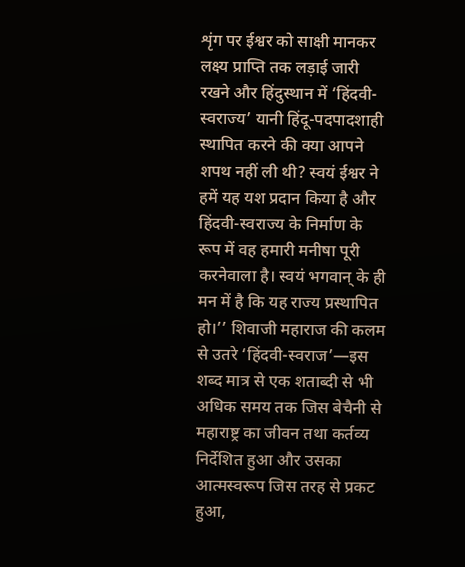शृंग पर ईश्वर को साक्षी मानकर लक्ष्य प्राप्ति तक लड़ाई जारी रखने और हिंदुस्थान में ‘हिंदवी-स्वराज्य’ यानी हिंदू-पदपादशाही स्थापित करने की क्या आपने शपथ नहीं ली थी? स्वयं ईश्वर ने हमें यह यश प्रदान किया है और हिंदवी-स्वराज्य के निर्माण के रूप में वह हमारी मनीषा पूरी करनेवाला है। स्वयं भगवान् के ही मन में है कि यह राज्य प्रस्थापित हो।’’ शिवाजी महाराज की कलम से उतरे ‘हिंदवी-स्वराज’—इस शब्द मात्र से एक शताब्दी से भी अधिक समय तक जिस बेचैनी से महाराष्ट्र का जीवन तथा कर्तव्य निर्देशित हुआ और उसका आत्मस्वरूप जिस तरह से प्रकट हुआ,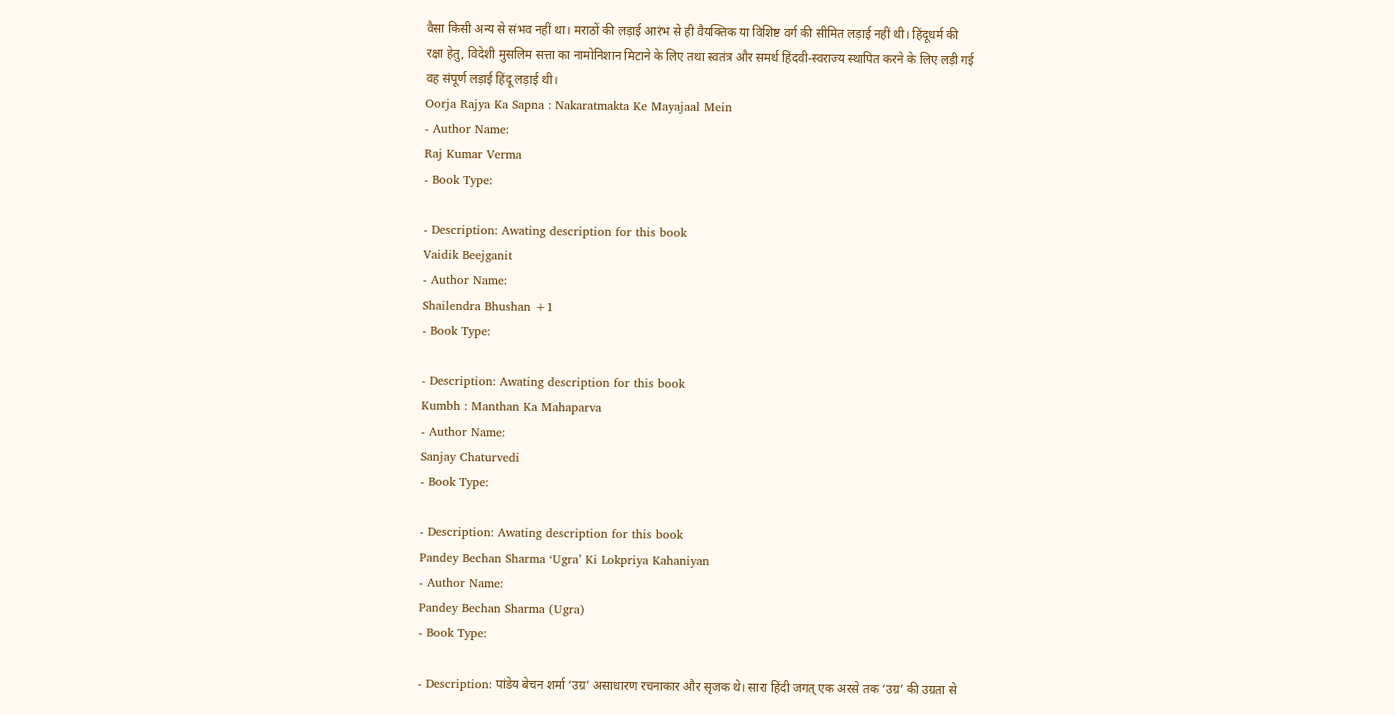वैसा किसी अन्य से संभव नहीं था। मराठों की लड़ाई आरंभ से ही वैयक्तिक या विशिष्ट वर्ग की सीमित लड़ाई नहीं थी। हिंदूधर्म की रक्षा हेतु, विदेशी मुसलिम सत्ता का नामोनिशान मिटाने के लिए तथा स्वतंत्र और समर्थ हिंदवी-स्वराज्य स्थापित करने के लिए लड़ी गई वह संपूर्ण लड़ाई हिंदू लड़ाई थी।
Oorja Rajya Ka Sapna : Nakaratmakta Ke Mayajaal Mein
- Author Name:
Raj Kumar Verma
- Book Type:

- Description: Awating description for this book
Vaidik Beejganit
- Author Name:
Shailendra Bhushan +1
- Book Type:

- Description: Awating description for this book
Kumbh : Manthan Ka Mahaparva
- Author Name:
Sanjay Chaturvedi
- Book Type:

- Description: Awating description for this book
Pandey Bechan Sharma ‘Ugra’ Ki Lokpriya Kahaniyan
- Author Name:
Pandey Bechan Sharma (Ugra)
- Book Type:

- Description: पांडेय बेचन शर्मा ‘उग्र’ असाधारण रचनाकार और सृजक थे। सारा हिंदी जगत् एक अरसे तक ‘उग्र’ की उग्रता से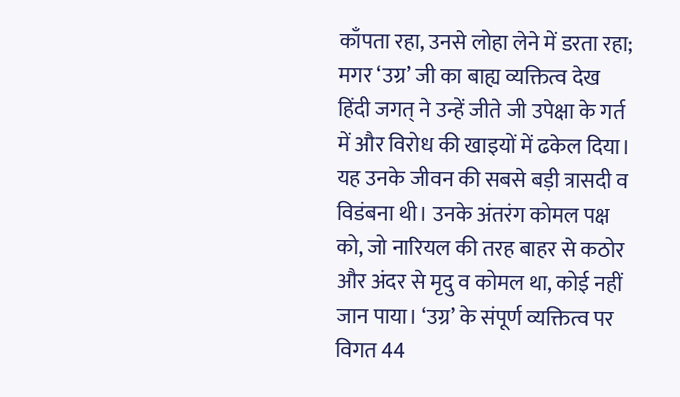काँपता रहा, उनसे लोहा लेने में डरता रहा; मगर ‘उग्र’ जी का बाह्य व्यक्तित्व देख हिंदी जगत् ने उन्हें जीते जी उपेक्षा के गर्त में और विरोध की खाइयों में ढकेल दिया। यह उनके जीवन की सबसे बड़ी त्रासदी व विडंबना थी। उनके अंतरंग कोमल पक्ष को, जो नारियल की तरह बाहर से कठोर और अंदर से मृदु व कोमल था, कोई नहीं जान पाया। ‘उग्र’ के संपूर्ण व्यक्तित्व पर विगत 44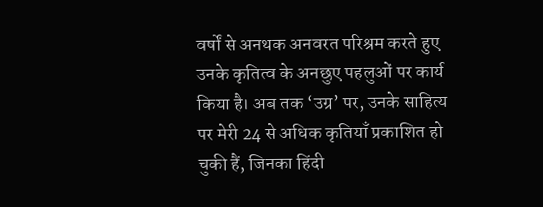वर्षों से अनथक अनवरत परिश्रम करते हुए उनके कृतित्व के अनछुए पहलुओं पर कार्य किया है। अब तक ‘उग्र’ पर, उनके साहित्य पर मेरी 24 से अधिक कृतियाँ प्रकाशित हो चुकी हैं, जिनका हिंदी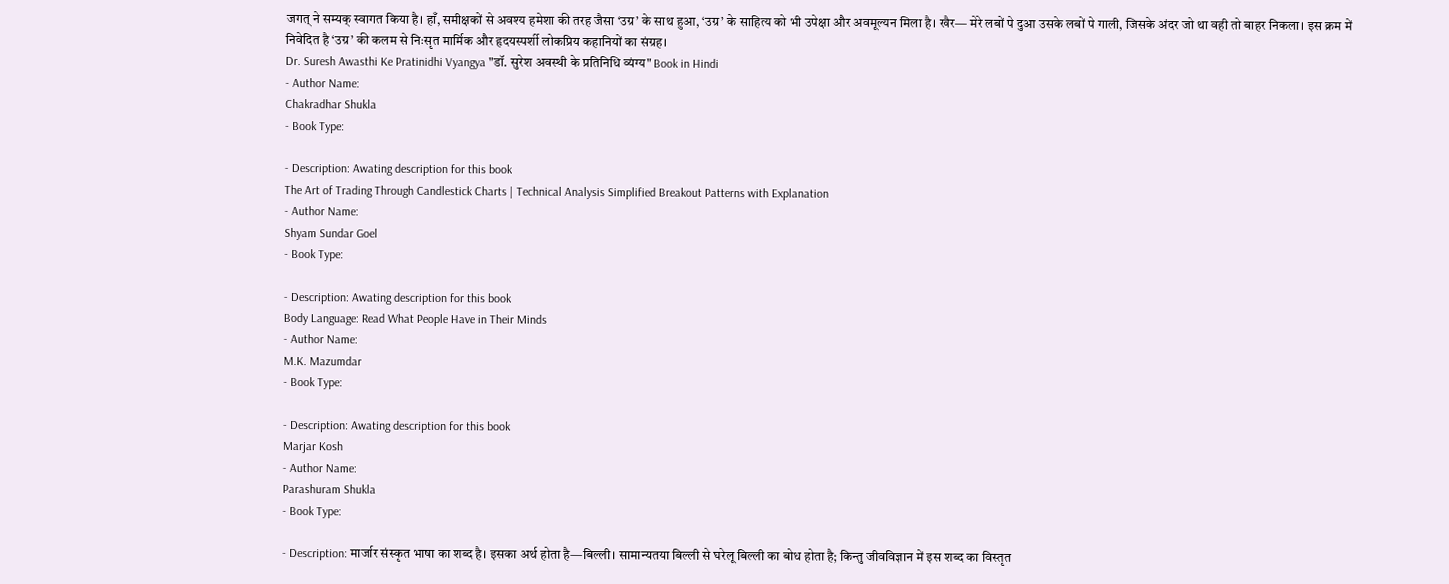जगत् ने सम्यक् स्वागत किया है। हाँ, समीक्षकों से अवश्य हमेशा की तरह जैसा ‘उग्र’ के साथ हुआ, ‘उग्र’ के साहित्य को भी उपेक्षा और अवमूल्यन मिला है। खैर— मेरे लबों पे दुआ उसके लबों पे गाली, जिसके अंदर जो था वही तो बाहर निकला। इस क्रम में निवेदित है ‘उग्र’ की कलम से निःसृत मार्मिक और हृदयस्पर्शी लोकप्रिय कहानियों का संग्रह।
Dr. Suresh Awasthi Ke Pratinidhi Vyangya "डॉ. सुरेश अवस्थी के प्रतिनिधि व्यंग्य" Book in Hindi
- Author Name:
Chakradhar Shukla
- Book Type:

- Description: Awating description for this book
The Art of Trading Through Candlestick Charts | Technical Analysis Simplified Breakout Patterns with Explanation
- Author Name:
Shyam Sundar Goel
- Book Type:

- Description: Awating description for this book
Body Language: Read What People Have in Their Minds
- Author Name:
M.K. Mazumdar
- Book Type:

- Description: Awating description for this book
Marjar Kosh
- Author Name:
Parashuram Shukla
- Book Type:

- Description: मार्जार संस्कृत भाषा का शब्द है। इसका अर्थ होता है—बिल्ली। सामान्यतया बिल्ली से घरेलू बिल्ली का बोध होता है; किन्तु जीवविज्ञान में इस शब्द का विस्तृत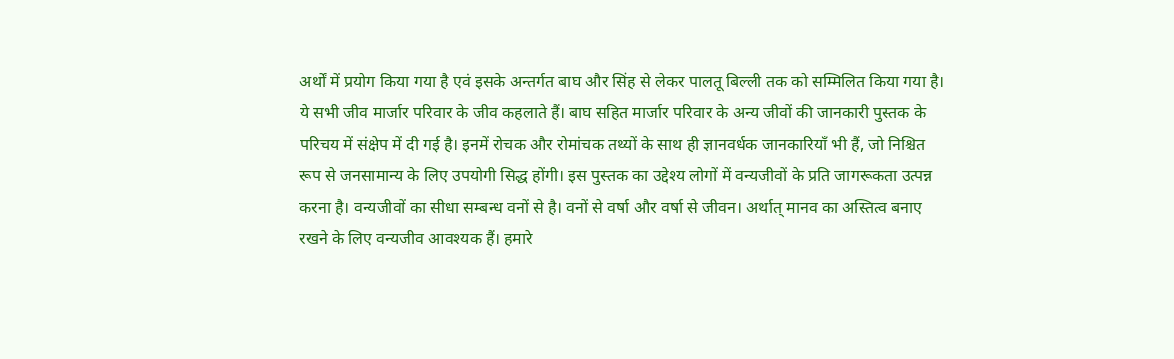अर्थों में प्रयोग किया गया है एवं इसके अन्तर्गत बाघ और सिंह से लेकर पालतू बिल्ली तक को सम्मिलित किया गया है। ये सभी जीव मार्जार परिवार के जीव कहलाते हैं। बाघ सहित मार्जार परिवार के अन्य जीवों की जानकारी पुस्तक के परिचय में संक्षेप में दी गई है। इनमें रोचक और रोमांचक तथ्यों के साथ ही ज्ञानवर्धक जानकारियाँ भी हैं, जो निश्चित रूप से जनसामान्य के लिए उपयोगी सिद्ध होंगी। इस पुस्तक का उद्देश्य लोगों में वन्यजीवों के प्रति जागरूकता उत्पन्न करना है। वन्यजीवों का सीधा सम्बन्ध वनों से है। वनों से वर्षा और वर्षा से जीवन। अर्थात् मानव का अस्तित्व बनाए रखने के लिए वन्यजीव आवश्यक हैं। हमारे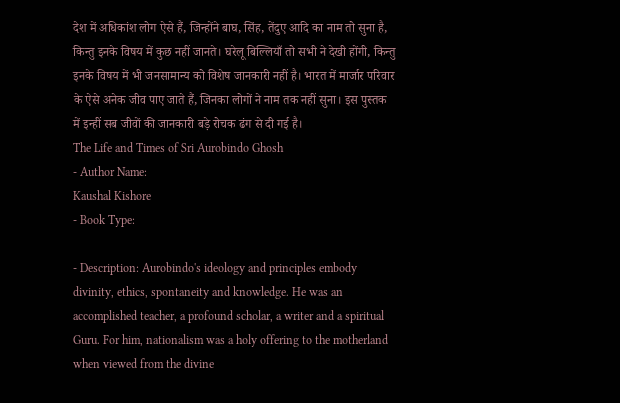देश में अधिकांश लोग ऐसे हैं, जिन्होंने बाघ, सिंह, तेंदुए आदि का नाम तो सुना है, किन्तु इनके विषय में कुछ नहीं जानते। घरेलू बिल्लियाँ तो सभी ने देखी होंगी, किन्तु इनके विषय में भी जनसामान्य को विशेष जानकारी नहीं है। भारत में मार्जार परिवार के ऐसे अनेक जीव पाए जाते हैं, जिनका लोगों ने नाम तक नहीं सुना। इस पुस्तक में इन्हीं सब जीवों की जानकारी बड़े रोचक ढंग से दी गई है।
The Life and Times of Sri Aurobindo Ghosh
- Author Name:
Kaushal Kishore
- Book Type:

- Description: Aurobindo's ideology and principles embody divinity, ethics, spontaneity and knowledge. He was an accomplished teacher, a profound scholar, a writer and a spiritual Guru. For him, nationalism was a holy offering to the motherland when viewed from the divine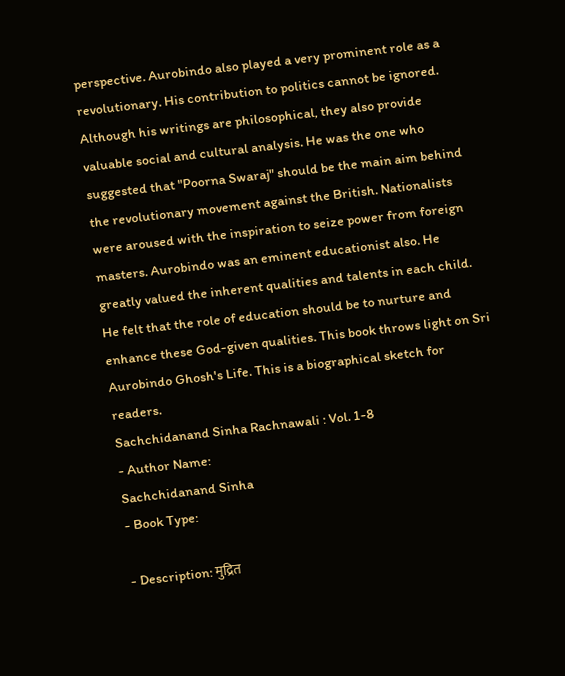perspective. Aurobindo also played a very prominent role as a revolutionary. His contribution to politics cannot be ignored. Although his writings are philosophical, they also provide valuable social and cultural analysis. He was the one who suggested that "Poorna Swaraj" should be the main aim behind the revolutionary movement against the British. Nationalists were aroused with the inspiration to seize power from foreign masters. Aurobindo was an eminent educationist also. He greatly valued the inherent qualities and talents in each child. He felt that the role of education should be to nurture and enhance these God-given qualities. This book throws light on Sri Aurobindo Ghosh's Life. This is a biographical sketch for readers.
Sachchidanand Sinha Rachnawali : Vol. 1-8
- Author Name:
Sachchidanand Sinha
- Book Type:

- Description: मुद्रित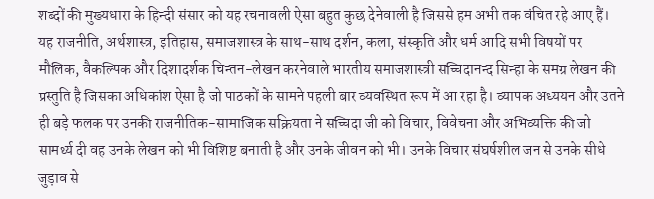शब्दों की मुख्यधारा के हिन्दी संसार को यह रचनावली ऐसा बहुत कुछ देनेवाली है जिससे हम अभी तक वंचित रहे आए हैं। यह राजनीति, अर्थशास्त्र, इतिहास, समाजशास्त्र के साथ-साथ दर्शन, कला, संस्कृति और धर्म आदि सभी विषयों पर मौलिक, वैकल्पिक और दिशादर्शक चिन्तन-लेखन करनेवाले भारतीय समाजशास्त्री सच्चिदानन्द सिन्हा के समग्र लेखन की प्रस्तुति है जिसका अधिकांश ऐसा है जो पाठकों के सामने पहली बार व्यवस्थित रूप में आ रहा है। व्यापक अध्ययन और उतने ही बड़े फलक पर उनकी राजनीतिक-सामाजिक सक्रियता ने सच्चिदा जी को विचार, विवेचना और अभिव्यक्ति की जो सामर्थ्य दी वह उनके लेखन को भी विशिष्ट बनाती है और उनके जीवन को भी। उनके विचार संघर्षशील जन से उनके सीधे जुड़ाव से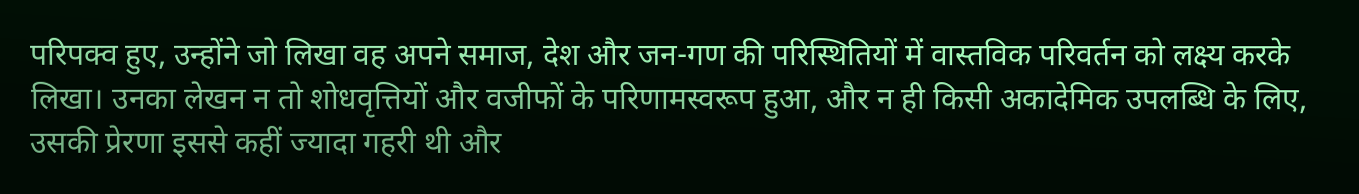परिपक्व हुए, उन्होंने जो लिखा वह अपने समाज, देश और जन-गण की परिस्थितियों में वास्तविक परिवर्तन को लक्ष्य करके लिखा। उनका लेखन न तो शोधवृत्तियों और वजीफों के परिणामस्वरूप हुआ, और न ही किसी अकादेमिक उपलब्धि के लिए, उसकी प्रेरणा इससे कहीं ज्यादा गहरी थी और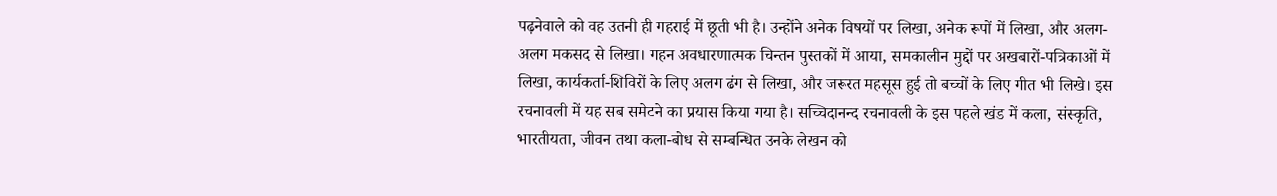पढ़नेवाले को वह उतनी ही गहराई में छूती भी है। उन्होंने अनेक विषयों पर लिखा, अनेक रूपों में लिखा, और अलग-अलग मकसद से लिखा। गहन अवधारणात्मक चिन्तन पुस्तकों में आया, समकालीन मुद्दों पर अखबारों-पत्रिकाओं में लिखा, कार्यकर्ता-शिविरों के लिए अलग ढंग से लिखा, और जरूरत महसूस हुई तो बच्चों के लिए गीत भी लिखे। इस रचनावली में यह सब समेटने का प्रयास किया गया है। सच्चिदानन्द रचनावली के इस पहले खंड में कला, संस्कृति, भारतीयता, जीवन तथा कला-बोध से सम्बन्धित उनके लेखन को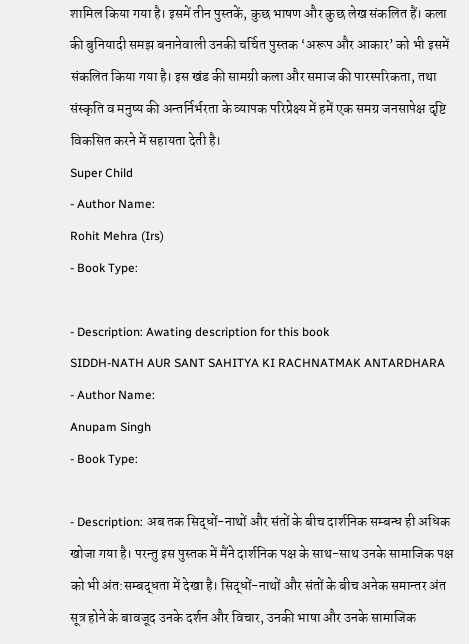शामिल किया गया है। इसमें तीन पुस्तकें, कुछ भाषण और कुछ लेख संकलित हैं। कला की बुनियादी समझ बनानेवाली उनकी चर्चित पुस्तक ‘अरूप और आकार’ को भी इसमें संकलित किया गया है। इस खंड की सामग्री कला और समाज की पारस्परिकता, तथा संस्कृति व मनुष्य की अन्तर्निर्भरता के व्यापक परिप्रेक्ष्य में हमें एक समग्र जनसापेक्ष दृष्टि विकसित करने में सहायता देती है।
Super Child
- Author Name:
Rohit Mehra (Irs)
- Book Type:

- Description: Awating description for this book
SIDDH-NATH AUR SANT SAHITYA KI RACHNATMAK ANTARDHARA
- Author Name:
Anupam Singh
- Book Type:

- Description: अब तक सिद्धों-नाथों और संतों के बीच दार्शनिक सम्बन्ध ही अधिक खोजा गया है। परन्तु इस पुस्तक में मैंने दार्शनिक पक्ष के साथ-साथ उनके सामाजिक पक्ष को भी अंत:सम्बद्धता में देखा है। सिद्धों-नाथों और संतों के बीच अनेक समान्तर अंत सूत्र होने के बावजूद उनके दर्शन और विचार, उनकी भाषा और उनके सामाजिक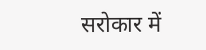सरोकार में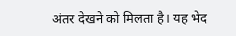अंतर देखने को मिलता है। यह भेद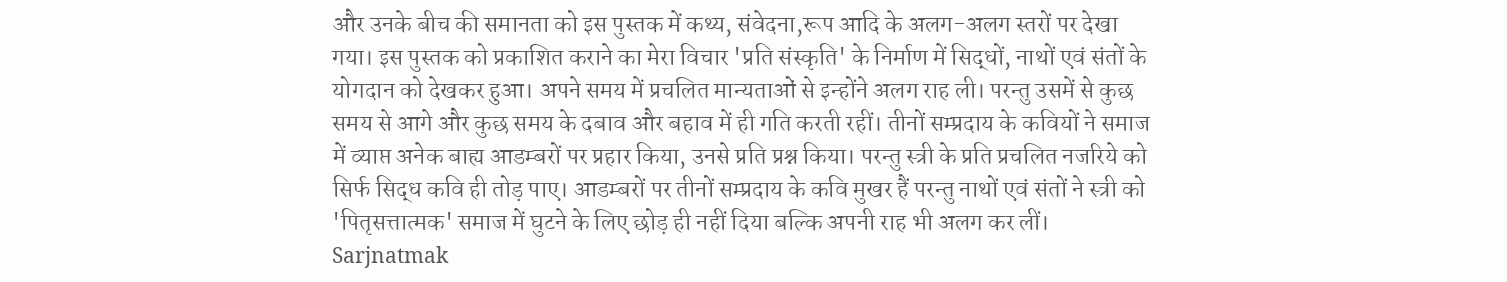और उनके बीच की समानता को इस पुस्तक में कथ्य, संवेदना,रूप आदि के अलग-अलग स्तरों पर देखा गया। इस पुस्तक को प्रकाशित कराने का मेरा विचार 'प्रति संस्कृति' के निर्माण में सिद्धों, नाथों एवं संतों के योगदान को देखकर हुआ। अपने समय में प्रचलित मान्यताओं से इन्होंने अलग राह ली। परन्तु उसमें से कुछ समय से आगे और कुछ समय के दबाव और बहाव में ही गति करती रहीं। तीनों सम्प्रदाय के कवियों ने समाज में व्याप्त अनेक बाह्य आडम्बरों पर प्रहार किया, उनसे प्रति प्रश्न किया। परन्तु स्त्री के प्रति प्रचलित नजरिये को सिर्फ सिद्ध कवि ही तोड़ पाए। आडम्बरों पर तीनों सम्प्रदाय के कवि मुखर हैं परन्तु नाथों एवं संतों ने स्त्री को 'पितृसत्तात्मक' समाज में घुटने के लिए छोड़ ही नहीं दिया बल्कि अपनी राह भी अलग कर लीं।
Sarjnatmak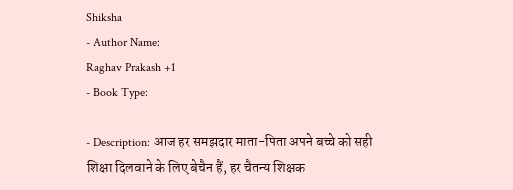Shiksha
- Author Name:
Raghav Prakash +1
- Book Type:

- Description: आज हर समझदार माता-पिता अपने बच्चे को सही शिक्षा दिलवाने के लिए बेचैन हैं, हर चैतन्य शिक्षक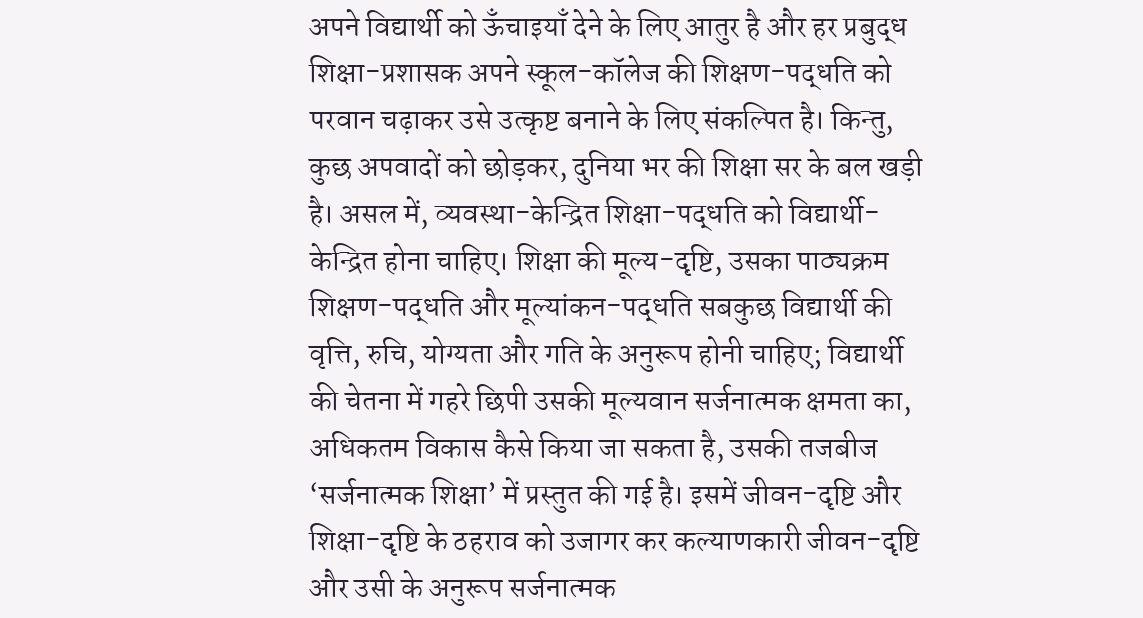अपने विद्यार्थी को ऊँचाइयाँ देने के लिए आतुर है और हर प्रबुद्ध शिक्षा-प्रशासक अपने स्कूल-कॉलेज की शिक्षण-पद्धति को परवान चढ़ाकर उसे उत्कृष्ट बनाने के लिए संकल्पित है। किन्तु, कुछ अपवादों को छोड़कर, दुनिया भर की शिक्षा सर के बल खड़ी है। असल में, व्यवस्था-केन्द्रित शिक्षा-पद्धति को विद्यार्थी-केन्द्रित होना चाहिए। शिक्षा की मूल्य-दृष्टि, उसका पाठ्यक्रम शिक्षण-पद्धति और मूल्यांकन-पद्धति सबकुछ विद्यार्थी की वृत्ति, रुचि, योग्यता और गति के अनुरूप होनी चाहिए; विद्यार्थी की चेतना में गहरे छिपी उसकी मूल्यवान सर्जनात्मक क्षमता का, अधिकतम विकास कैसे किया जा सकता है, उसकी तजबीज ‘सर्जनात्मक शिक्षा’ में प्रस्तुत की गई है। इसमें जीवन-दृष्टि और शिक्षा-दृष्टि के ठहराव को उजागर कर कल्याणकारी जीवन-दृष्टि और उसी के अनुरूप सर्जनात्मक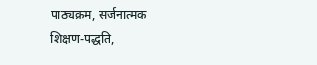पाठ्यक्रम, सर्जनात्मक शिक्षण-पद्धति,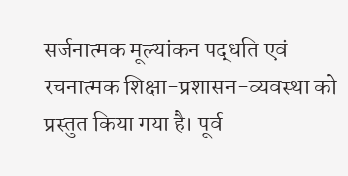सर्जनात्मक मूल्यांकन पद्धति एवं रचनात्मक शिक्षा-प्रशासन-व्यवस्था को प्रस्तुत किया गया है। पूर्व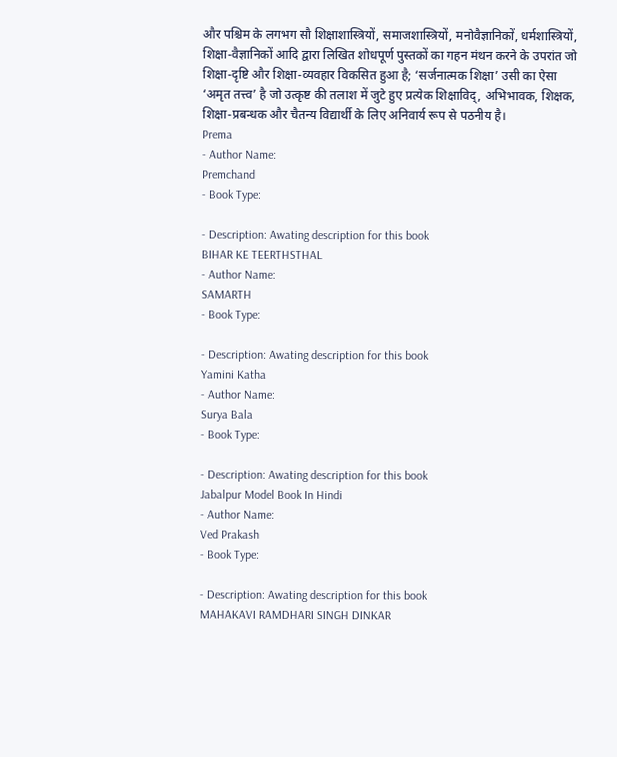और पश्चिम के लगभग सौ शिक्षाशास्त्रियों, समाजशास्त्रियों, मनोवैज्ञानिकों, धर्मशास्त्रियों, शिक्षा-वैज्ञानिकों आदि द्वारा लिखित शोधपूर्ण पुस्तकों का गहन मंथन करने के उपरांत जो शिक्षा-दृष्टि और शिक्षा-व्यवहार विकसित हुआ है; ‘सर्जनात्मक शिक्षा’ उसी का ऐसा ‘अमृत तत्त्व’ है जो उत्कृष्ट की तलाश में जुटे हुए प्रत्येक शिक्षाविद्, अभिभावक, शिक्षक, शिक्षा-प्रबन्धक और चैतन्य विद्यार्थी के लिए अनिवार्य रूप से पठनीय है।
Prema
- Author Name:
Premchand
- Book Type:

- Description: Awating description for this book
BIHAR KE TEERTHSTHAL
- Author Name:
SAMARTH
- Book Type:

- Description: Awating description for this book
Yamini Katha
- Author Name:
Surya Bala
- Book Type:

- Description: Awating description for this book
Jabalpur Model Book In Hindi
- Author Name:
Ved Prakash
- Book Type:

- Description: Awating description for this book
MAHAKAVI RAMDHARI SINGH DINKAR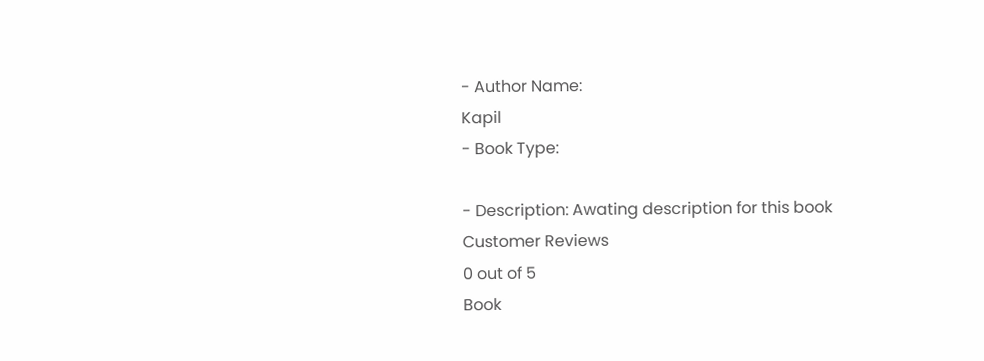- Author Name:
Kapil
- Book Type:

- Description: Awating description for this book
Customer Reviews
0 out of 5
Book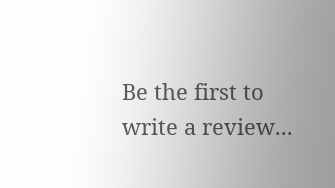Be the first to write a review...